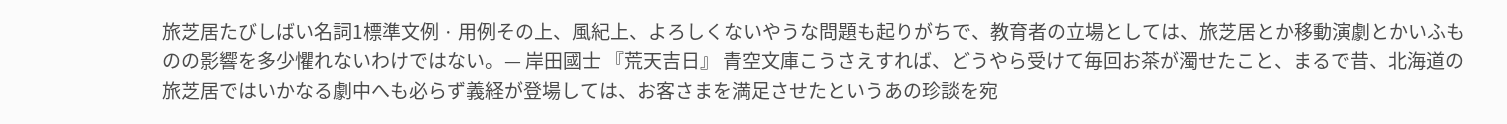旅芝居たびしばい名詞1標準文例 · 用例その上、風紀上、よろしくないやうな問題も起りがちで、教育者の立場としては、旅芝居とか移動演劇とかいふものの影響を多少懼れないわけではない。— 岸田國士 『荒天吉日』 青空文庫こうさえすれば、どうやら受けて毎回お茶が濁せたこと、まるで昔、北海道の旅芝居ではいかなる劇中へも必らず義経が登場しては、お客さまを満足させたというあの珍談を宛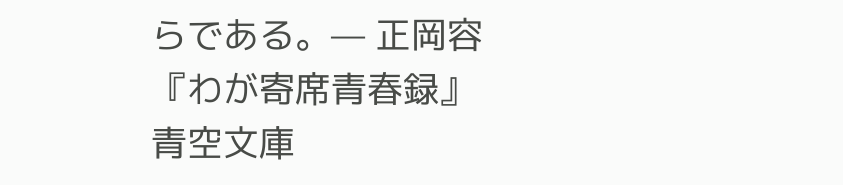らである。— 正岡容 『わが寄席青春録』 青空文庫